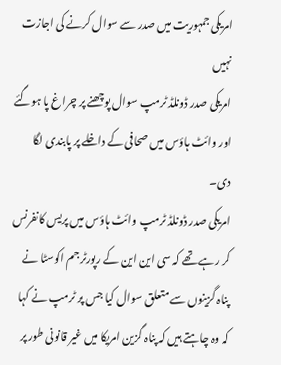امریکی جمہوریت میں صدر سے سوال کرنے کی اجازت نہیں
امریکی صدر ڈونلڈ ٹرمپ سوال پوچھنے پر چراغ پا ہوگئے اور وائٹ ہاؤس میں صحافی کے داخلے پر پابندی لگا دی۔
امریکی صدر ڈونلڈ ٹرمپ وائٹ ہاؤس میں پریس کانفرنس کر رہے تھے کہ سی این این کے رپورٹر جم اکوسٹا نے پناہ گزینوں سے متعلق سوال کیا جس پر ٹرمپ نے کہا کہ وہ چاہتے ہیں کہ پناہ گزین امریکا میں غیر قانونی طور پر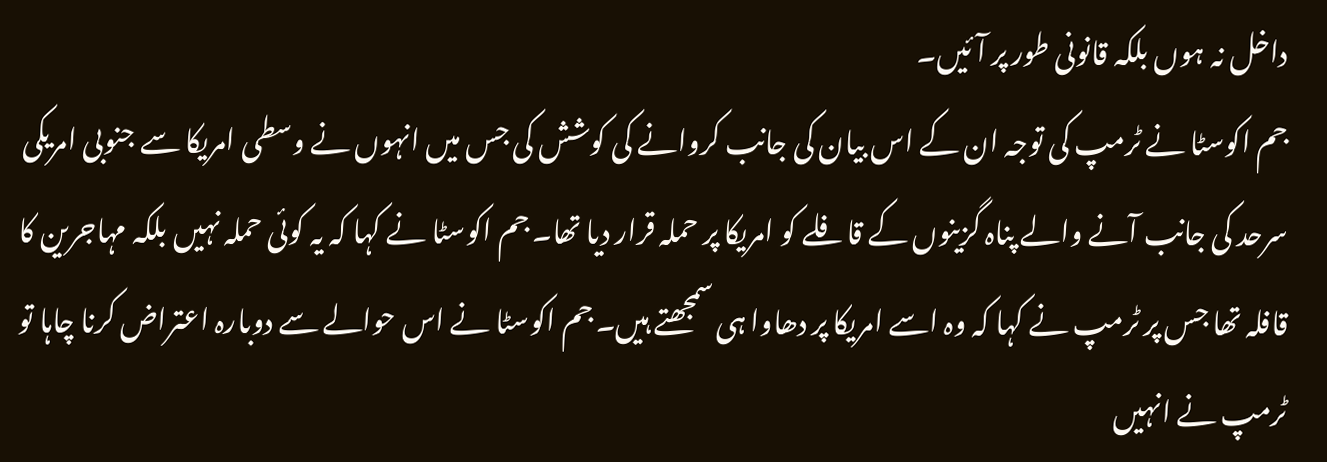داخل نہ ہوں بلکہ قانونی طور پر آئیں۔
جم اکوسٹا نے ٹرمپ کی توجہ ان کے اس بیان کی جانب کروانے کی کوشش کی جس میں انہوں نے وسطی امریکا سے جنوبی امریکی سرحد کی جانب آنے والے پناہ گزینوں کے قافلے کو امریکا پر حملہ قرار دیا تھا۔ جم اکوسٹا نے کہا کہ یہ کوئی حملہ نہیں بلکہ مہاجرین کا قافلہ تھا جس پر ٹرمپ نے کہا کہ وہ اسے امریکا پر دھاوا ہی سمجھتے ہیں۔ جم اکوسٹا نے اس حوالے سے دوبارہ اعتراض کرنا چاہا تو ٹرمپ نے انہیں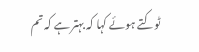ٹوکتے ہوئے کہا کہ بہتر ہے کہ تم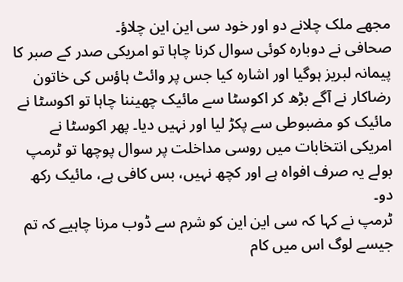مجھے ملک چلانے دو اور خود سی این این چلاؤ۔
صحافی نے دوبارہ کوئی سوال کرنا چاہا تو امریکی صدر کے صبر کا پیمانہ لبریز ہوگیا اور اشارہ کیا جس پر وائٹ ہاؤس کی خاتون رضاکار نے آگے بڑھ کر اکوسٹا سے مائیک چھیننا چاہا تو اکوسٹا نے مائیک کو مضبوطی سے پکڑ لیا اور نہیں دیا۔ پھر اکوسٹا نے امریکی انتخابات میں روسی مداخلت پر سوال پوچھا تو ٹرمپ بولے یہ صرف افواہ ہے اور کچھ نہیں، بس کافی ہے، مائیک رکھ دو۔
ٹرمپ نے کہا کہ سی این این کو شرم سے ڈوب مرنا چاہیے کہ تم جیسے لوگ اس میں کام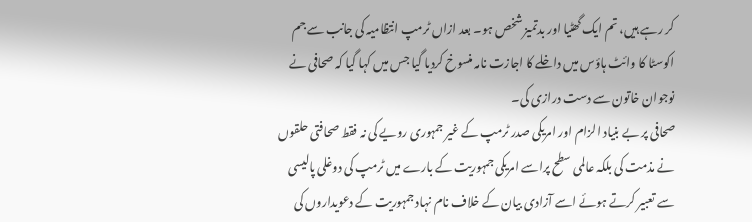کر رہے ہیں، تم ایک گھٹیا اور بدتمیز شخص ہو۔ بعد ازاں ٹرمپ انتظامیہ کی جانب سے جم اکوسٹا کا وائٹ ہاؤس میں داخلے کا اجازت نامہ منسوخ کردیا گیا جس میں کہا گیا کہ صحافی نے نوجوان خاتون سے دست درازی کی۔
صحافی پر بے بنیاد الزام اور امریکی صدر ٹرمپ کے غیر جمہوری رویے کی نہ فقط صحافتی حلقوں نے مذمت کی بلکہ عالمی سطح پراسے امریکی جمہوریت کے بارے میں ٹرمپ کی دوغلی پالیسی سے تعبیر کرتے ہوئے اسے آزادی بیان کے خلاف نام نہاد جمہوریت کے دعویداروں کی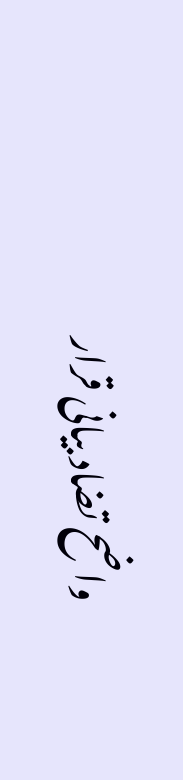واضح تضاد بیانی قرار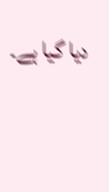دیا گیا ہے۔